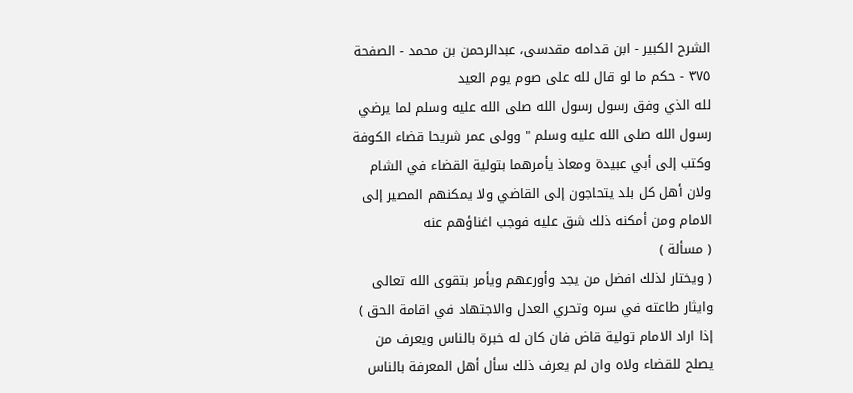الشرح الکبير - ابن قدامه مقدسی، عبدالرحمن بن محمد - الصفحة ٣٧٥ - حكم ما لو قال لله على صوم يوم العيد
لله الذي وفق رسول رسول الله صلى الله عليه وسلم لما يرضي رسول الله صلى الله عليه وسلم " وولى عمر شريحا قضاء الكوفة وكتب إلى أبي عبيدة ومعاذ يأمرهما بتولية القضاء في الشام ولان أهل كل بلد يتحاجون إلى القاضي ولا يمكنهم المصير إلى الامام ومن أمكنه ذلك شق عليه فوجب اغناؤهم عنه
( مسألة )
( ويختار لذلك افضل من يجد وأورعهم ويأمر بتقوى الله تعالى وايثار طاعته في سره وتحري العدل والاجتهاد في اقامة الحق ) إذا اراد الامام تولية قاض فان كان له خبرة بالناس ويعرف من يصلح للقضاء ولاه وان لم يعرف ذلك سأل أهل المعرفة بالناس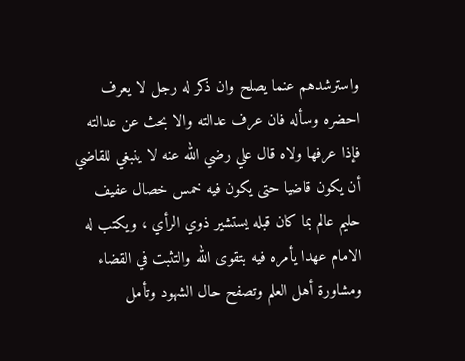واسترشدهم عنما يصلح وان ذكر له رجل لا يعرف احضره وسأله فان عرف عدالته والا بحث عن عدالته فإذا عرفها ولاه قال علي رضي الله عنه لا ينبغي للقاضي أن يكون قاضيا حتى يكون فيه خمس خصال عفيف حليم عالم بما كان قبله يستشير ذوي الرأي ، ويكتب له الامام عهدا يأمره فيه بتقوى الله والتثبت في القضاء ومشاورة أهل العلم وتصفح حال الشهود وتأمل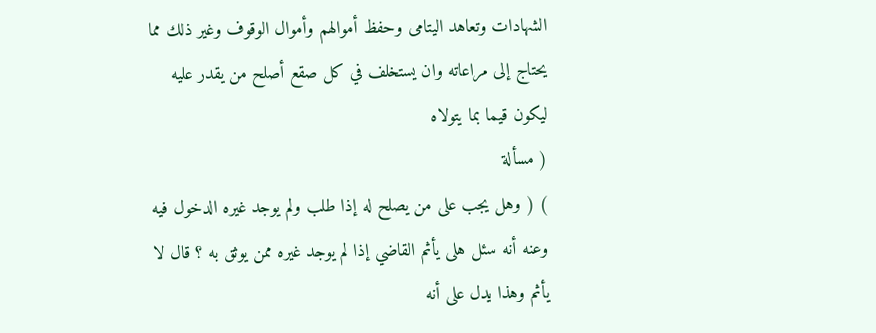الشهادات وتعاهد اليتامى وحفظ أموالهم وأموال الوقوف وغير ذلك مما يحتاج إلى مراعاته وان يستخلف في كل صقع أصلح من يقدر عليه ليكون قيما بما يتولاه
( مسألة
) ( وهل يجب على من يصلح له إذا طلب ولم يوجد غيره الدخول فيه وعنه أنه سئل هلى يأثم القاضي إذا لم يوجد غيره ممن يوثق به ؟ قال لا يأثم وهذا يدل على أنه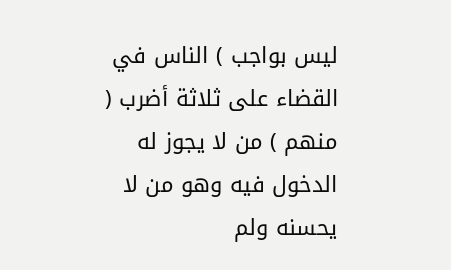ليس بواجب ) الناس في القضاء على ثلاثة أضرب ( منهم ) من لا يجوز له الدخول فيه وهو من لا يحسنه ولم